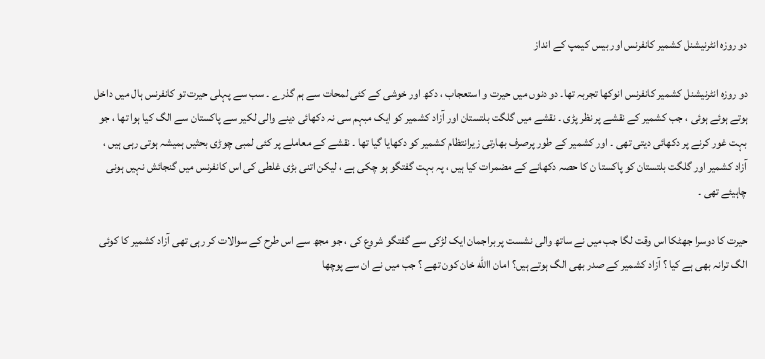دو روزہ انٹرنیشنل کشمیر کانفرنس اور بیس کیمپ کے انداز

دو روزہ انٹرنیشنل کشمیر کانفرنس انوکھا تجربہ تھا۔ دو دنوں میں حیرت و استعجاب ، دکھ اور خوشی کے کئی لمحات سے ہم گذرے ۔ سب سے پہلی حیرت تو کانفرنس ہال میں داخل ہوتے ہوئے ہوئی ، جب کشمیر کے نقشے پر نظر پڑی ۔ نقشے میں گلگت بلتستان اور آزاد کشمیر کو ایک مبہم سی نہ دکھائی دینے والی لکیر سے پاکستان سے الگ کیا ہوا تھا ، جو بہت غور کرنے پر دکھائی دیتی تھی ۔ اور کشمیر کے طور پرصرف بھارتی زیرانتظام کشمیر کو دکھایا گیا تھا ۔ نقشے کے معاملے پر کئی لمبی چوڑی بحثیں ہمیشہ ہوتی رہی ہیں ، آزاد کشمیر اور گلگت بلتستان کو پاکستا ن کا حصہ دکھانے کے مضمرات کیا ہیں ، پہ بہت گفتگو ہو چکی ہے ، لیکن اتنی بڑی غلطی کی اس کانفرنس میں گنجائش نہیں ہونی چاہیئے تھی ۔

حیرت کا دوسرا جھٹکا اس وقت لگا جب میں نے ساتھ والی نشست پر براجمان ایک لڑکی سے گفتگو شروع کی ، جو مجھ سے اس طرح کے سوالات کر رہی تھی آزاد کشمیر کا کوئی الگ ترانہ بھی ہے کیا ؟ آزاد کشمیر کے صدر بھی الگ ہوتے ہیں؟ امان االله خان کون تھے ؟ جب میں نے ان سے پوچھا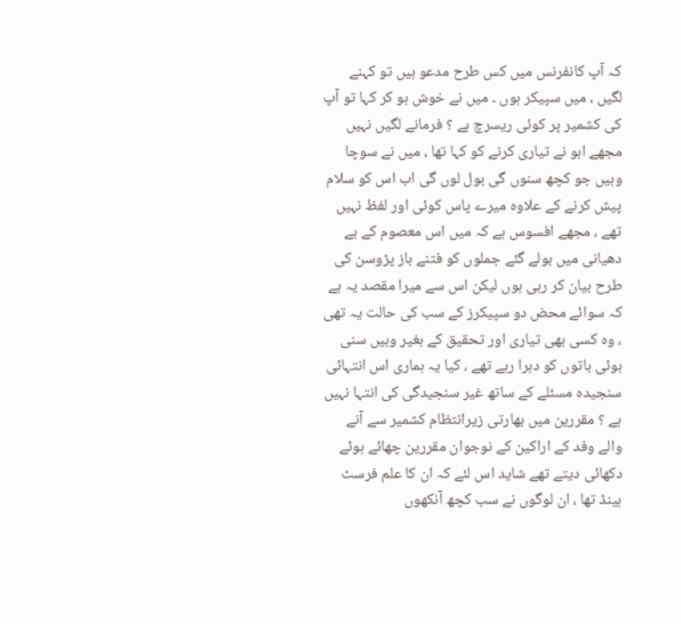کہ آپ کانفرنس میں کس طرح مدعو ہیں تو کہنے لگیں ، میں سپیکر ہوں ۔ میں نے خوش ہو کر کہا تو آپ کی کشمیر پر کوئی ریسرچ ہے ؟ فرمانے لگیں نہیں مجھے ابو نے تیاری کرنے کو کہا تھا ، میں نے سوچا وہیں جو کچھ سنوں گی بول لوں گی اب اس کو سلام پیش کرنے کے علاوہ میرے پاس کوئی اور لفظ نہیں تھے ، مجھے افسوس ہے کہ میں اس معصوم کے بے دھیانی میں بولے گئے جملوں کو فتنے باز پڑوسن کی طرح بیان کر رہی ہوں لیکن اس سے میرا مقصد یہ ہے کہ سوائے محض دو سپیکرز کے سب کی حالت یہ تھی ، وہ کسی بھی تیاری اور تحقیق کے بغیر وہیں سنی ہوئی باتوں کو دہرا رہے تھے ، کیا یہ ہماری اس انتہائی سنجیدہ مسئلے کے ساتھ غیر سنجیدگی کی انتہا نہیں ہے ؟ مقررین میں بھارتی زیرانتظام کشمیر سے آنے والے وفد کے اراکین کے نوجوان مقررین چھائے ہوئے دکھائی دیتے تھے شاید اس لئے کہ ان کا علم فرسٹ ہینڈ تھا ، ان لوگوں نے سب کچھ آنکھوں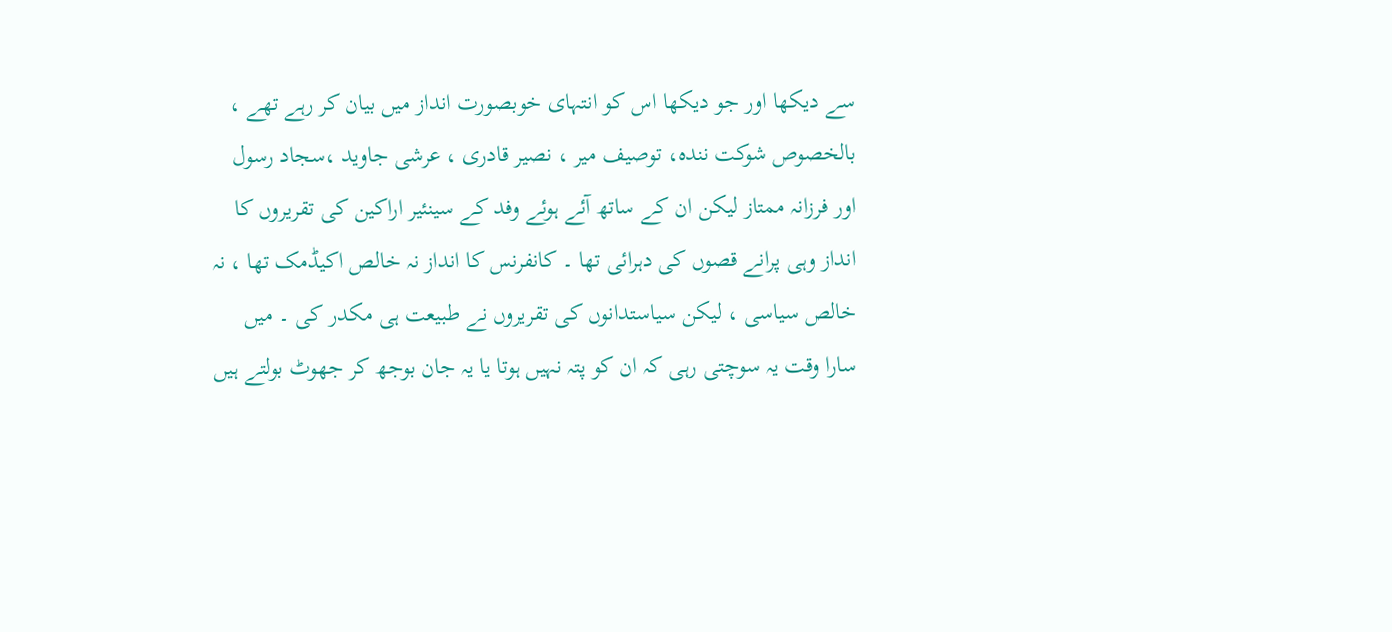سے دیکھا اور جو دیکھا اس کو انتہای خوبصورت انداز میں بیان کر رہے تھے ، بالخصوص شوکت نندہ، توصیف میر ، نصیر قادری ، عرشی جاوید ،سجاد رسول اور فرزانہ ممتاز لیکن ان کے ساتھ آئے ہوئے وفد کے سینئیر اراکین کی تقریروں کا انداز وہی پرانے قصوں کی دہرائی تھا ۔ کانفرنس کا انداز نہ خالص اکیڈمک تھا ، نہ خالص سیاسی ، لیکن سیاستدانوں کی تقریروں نے طبیعت ہی مکدر کی ۔ میں سارا وقت یہ سوچتی رہی کہ ان کو پتہ نہیں ہوتا یا یہ جان بوجھ کر جھوٹ بولتے ہیں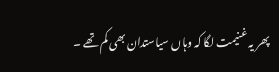پھر یہ غنیمت لگا کہ وہاں سیاستدان بھی کم تھے ۔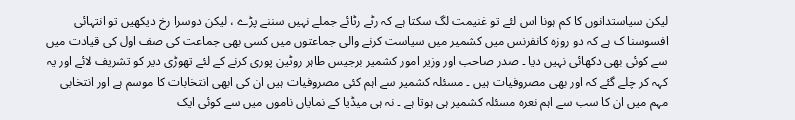لیکن سیاستدانوں کا کم ہونا اس لئے تو غنیمت لگ سکتا ہے کہ رٹے رٹائے جملے نہیں سننے پڑے ، لیکن دوسرا رخ دیکھیں تو انتہائی افسوسنا ک ہے کہ دو روزہ کانفرنس میں کشمیر میں سیاست کرنے والی جماعتوں میں کسی بھی جماعت کی صف اول کی قیادت میں سے کوئی بھی دکھائی نہیں دیا ۔ صدر صاحب اور وزیر امور کشمیر برجیس طاہر روٹین پوری کرنے کے لئے تھوڑی دیر کو تشریف لائے اور یہ کہہ کر چلے گئے کہ اور بھی مصروفیات ہیں ۔ مسئلہ کشمیر سے اہم کئی مصروفیات ہیں ان کی ابھی انتخابات کا موسم ہے اور انتخابی مہم میں ان کا سب سے اہم نعرہ مسئلہ کشمیر ہی ہوتا ہے ۔ نہ ہی میڈیا کے نمایاں ناموں میں سے کوئی ایک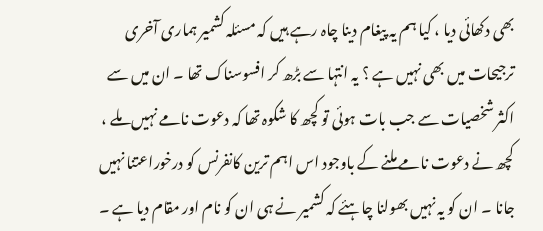بھی دکھائی دیا ، کیا ہم یہ پیغام دینا چاہ رہے ہیں کہ مسئلہ کشمیر ہماری آخری ترجیحات میں بھی نہیں ہے ؟ یہ انتہا سے بڑھ کر افسوسناک تھا ۔ ان میں سے اکثر شخصیات سے جب بات ہوئی تو کچھ کا شکوہ تھا کہ دعوت نامے نہیں ملے ، کچھ نے دعوت نامے ملنے کے باوجود اس اہم ترین کانفرنس کو درخوراعتنا نہیں جانا ۔ ان کو یہ نہیں بھولنا چاہئے کہ کشمیر نے ہی ان کو نام اور مقام دیا ہے ۔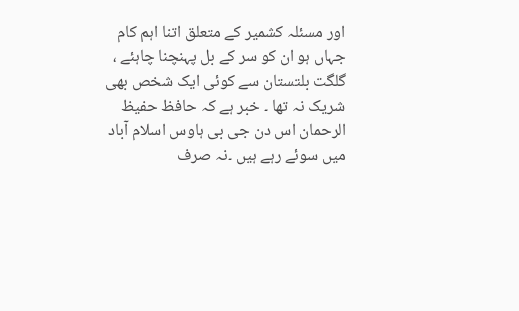اور مسئلہ کشمیر کے متعلق اتنا اہم کام جہاں ہو ان کو سر کے بل پہنچنا چاہئے ، گلگت بلتستان سے کوئی ایک شخص بھی شریک نہ تھا ۔ خبر ہے کہ حافظ حفیظ الرحمان اس دن جی بی ہاوس اسلام آباد میں سوئے رہے ہیں ۔نہ صرف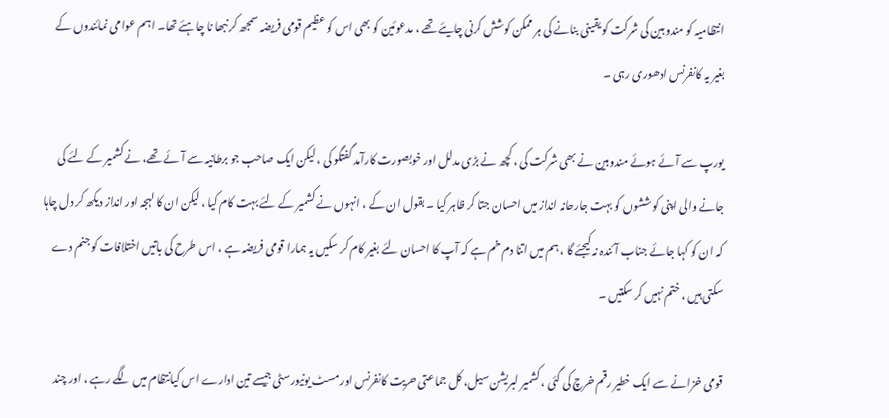انتظامیہ کو مندوبین کی شرکت کو یقینی بنانے کی ہر ممکن کوشش کرنی چایئے تھے ، مدعوئین کو بھی اس کو عظیم قومی فریضہ سمجھ کر نبھا نا چاہئے تھا۔ اہم عوامی نمائندوں کے بغیر یہ کانفرنس ادھوری رہی ۔

یورپ سے آئے ہوئے مندوبین نے بھی شرکت کی ، کچھ نے بڑی مدلل اور خوبصورت کارآمد گفتگو کی ، لیکن ایک صاحب جو برطانیہ سے آئے تھے، نے کشمیر کے لئے کی جانے والی اپنی کوششوں کو بہت جارحانہ انداز میں احسان جتا کر ظاہر کیا ۔ بقول ان کے ، انہوں نے کشمیر کے لئے بہت کام کیا ، لیکن ان کا لہجہ اور انداز دیکھ کر دل چاہا کہ ان کو کہا جائے جناب آئندہ نہ کیجئے گا ، ہم میں اتنا دم خم ہے کہ آپ کا احسان لئے بغیر کام کر سکیں یہ ہمارا قومی فریضہ ہے ، اس طرح کی باتیں اختلافات کو جنم دے سکتی ہیں ، ختم نہیں کر سکتیں ۔

قومی خزانے سے ایک خطیر رقم خرچ کی گئی ، کشمیر لبریشن سیل، کل جماعتی حریت کانفرنس اور مسٹ یونیورسٹی جیسے تین ادارے اس کیانتظام میں لگے رہے ، اور چند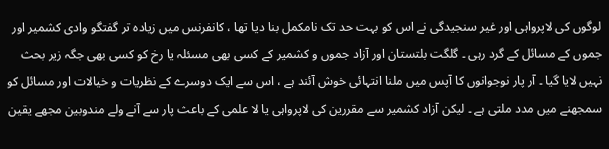لوگوں کی لاپرواہی اور غیر سنجیدگی نے اس کو بہت حد تک نامکمل بنا دیا تھا ، کانفرنس میں زیادہ تر گفتگو وادی کشمیر اور جموں کے مسائل کے گرد رہی ۔ گلگت بلتستان اور آزاد جموں و کشمیر کے کسی بھی مسئلہ یا رخ کو کسی بھی جگہ زیر بحث نہیں لایا گیا ۔ آر پار نوجوانوں کا آپس میں ملنا انتہائی خوش آئند ہے ، اس سے ایک دوسرے کے نظریات و خیالات اور مسائل کو سمجھنے میں مدد ملتی ہے ۔ لیکن آزاد کشمیر سے مقررین کی لاپرواہی یا لا علمی کے باعث پار سے آنے ولے مندوبین مجھے یقین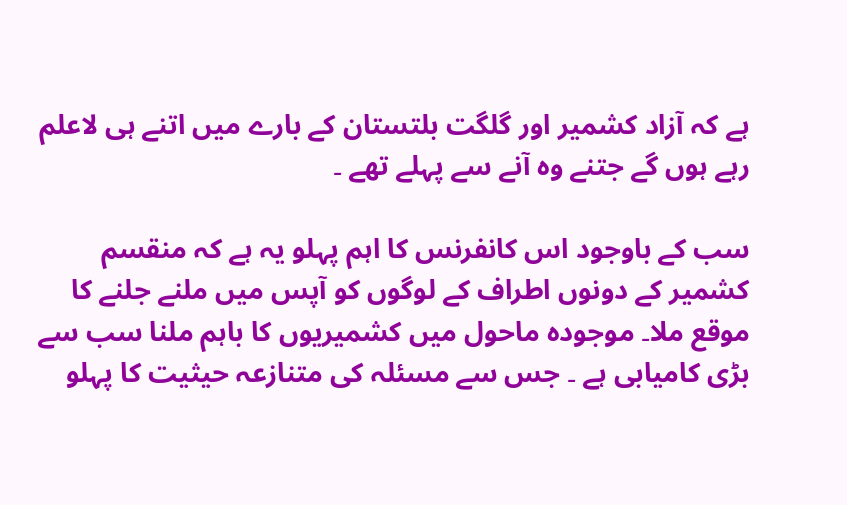ہے کہ آزاد کشمیر اور گلگت بلتستان کے بارے میں اتنے ہی لاعلم رہے ہوں گے جتنے وہ آنے سے پہلے تھے ۔

سب کے باوجود اس کانفرنس کا اہم پہلو یہ ہے کہ منقسم کشمیر کے دونوں اطراف کے لوگوں کو آپس میں ملنے جلنے کا موقع ملا۔ موجودہ ماحول میں کشمیریوں کا باہم ملنا سب سے بڑی کامیابی ہے ۔ جس سے مسئلہ کی متنازعہ حیثیت کا پہلو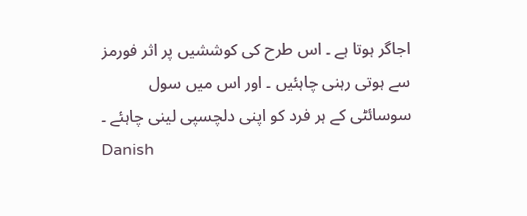اجاگر ہوتا ہے ۔ اس طرح کی کوششیں پر اثر فورمز سے ہوتی رہنی چاہئیں ۔ اور اس میں سول سوسائٹی کے ہر فرد کو اپنی دلچسپی لینی چاہئے ۔
Danish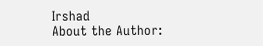Irshad
About the Author: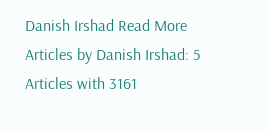Danish Irshad Read More Articles by Danish Irshad: 5 Articles with 3161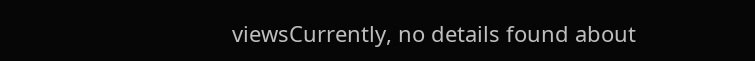viewsCurrently, no details found about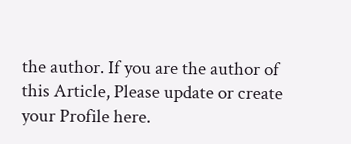the author. If you are the author of this Article, Please update or create your Profile here.